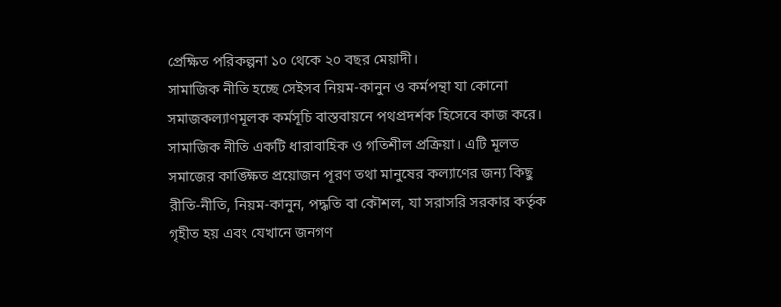প্রেক্ষিত পরিকল্পনা ১০ থেকে ২০ বছর মেয়াদী।
সামাজিক নীতি হচ্ছে সেইসব নিয়ম-কানুন ও কর্মপন্থা যা কোনো সমাজকল্যাণমূলক কর্মসূচি বাস্তবায়নে পথপ্রদর্শক হিসেবে কাজ করে।
সামাজিক নীতি একটি ধারাবাহিক ও গতিশীল প্রক্রিয়া। এটি মূলত সমাজের কাঙ্ক্ষিত প্রয়োজন পূরণ তথা মানুষের কল্যাণের জন্য কিছু রীতি-নীতি, নিয়ম-কানুন, পদ্ধতি বা কৌশল, যা সরাসরি সরকার কর্তৃক গৃহীত হয় এবং যেখানে জনগণ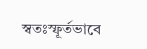স্বতঃস্ফূর্তভাবে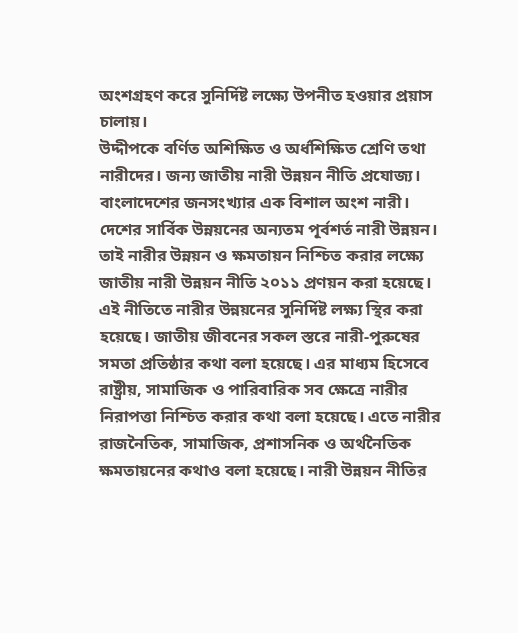অংশগ্রহণ করে সুনির্দিষ্ট লক্ষ্যে উপনীত হওয়ার প্রয়াস চালায়।
উদ্দীপকে বর্ণিত অশিক্ষিত ও অর্ধশিক্ষিত শ্রেণি তথা নারীদের। জন্য জাতীয় নারী উন্নয়ন নীতি প্রযোজ্য।
বাংলাদেশের জনসংখ্যার এক বিশাল অংশ নারী। দেশের সার্বিক উন্নয়নের অন্যতম পূর্বশর্ত নারী উন্নয়ন। তাই নারীর উন্নয়ন ও ক্ষমতায়ন নিশ্চিত করার লক্ষ্যে জাতীয় নারী উন্নয়ন নীতি ২০১১ প্রণয়ন করা হয়েছে। এই নীতিতে নারীর উন্নয়নের সুনির্দিষ্ট লক্ষ্য স্থির করা হয়েছে। জাতীয় জীবনের সকল স্তরে নারী-পুরুষের সমতা প্রতিষ্ঠার কথা বলা হয়েছে। এর মাধ্যম হিসেবে রাষ্ট্রীয়, সামাজিক ও পারিবারিক সব ক্ষেত্রে নারীর নিরাপত্তা নিশ্চিত করার কথা বলা হয়েছে। এতে নারীর রাজনৈতিক, সামাজিক, প্রশাসনিক ও অর্থনৈতিক ক্ষমতায়নের কথাও বলা হয়েছে। নারী উন্নয়ন নীতির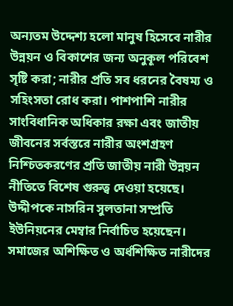অন্যতম উদ্দেশ্য হলো মানুষ হিসেবে নারীর উন্নয়ন ও বিকাশের জন্য অনুকূল পরিবেশ সৃষ্টি করা; নারীর প্রতি সব ধরনের বৈষম্য ও সহিংসতা রোধ করা। পাশপাশি নারীর সাংবিধানিক অধিকার রক্ষা এবং জাতীয় জীবনের সর্বস্তরে নারীর অংশগ্রহণ নিশ্চিতকরণের প্রতি জাতীয় নারী উন্নয়ন নীতিতে বিশেষ গুরুত্ব দেওয়া হয়েছে।
উদ্দীপকে নাসরিন সুলতানা সম্প্রতি ইউনিয়নের মেম্বার নির্বাচিত হয়েছেন। সমাজের অশিক্ষিত ও অর্ধশিক্ষিত নারীদের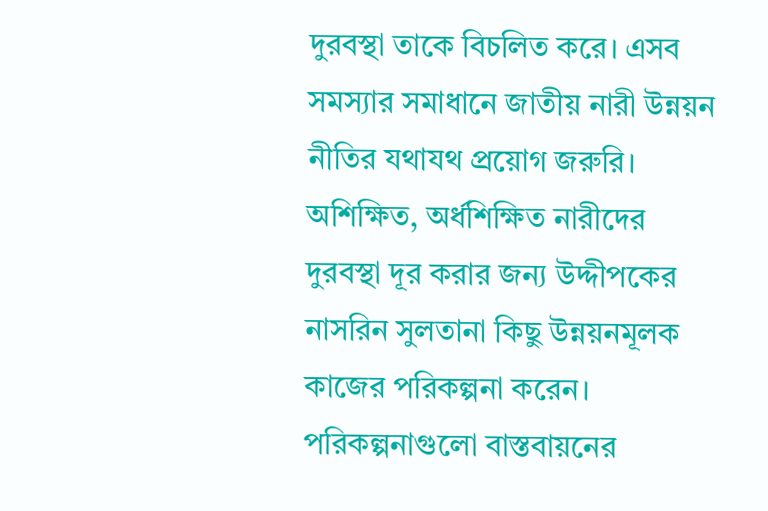দুরবস্থা তাকে বিচলিত করে। এসব সমস্যার সমাধানে জাতীয় নারী উন্নয়ন নীতির যথাযথ প্রয়োগ জরুরি।
অশিক্ষিত, অর্ধশিক্ষিত নারীদের দুরবস্থা দূর করার জন্য উদ্দীপকের নাসরিন সুলতানা কিছু উন্নয়নমূলক কাজের পরিকল্পনা করেন। পরিকল্পনাগুলো বাস্তবায়নের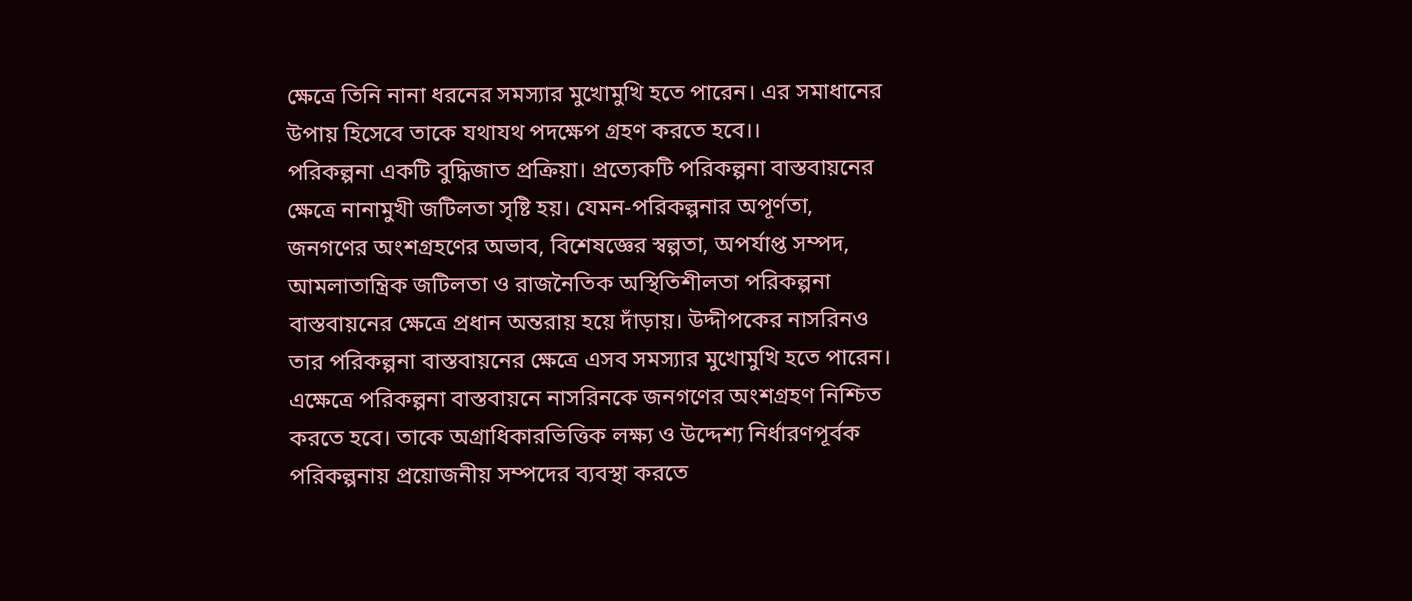ক্ষেত্রে তিনি নানা ধরনের সমস্যার মুখোমুখি হতে পারেন। এর সমাধানের উপায় হিসেবে তাকে যথাযথ পদক্ষেপ গ্রহণ করতে হবে।।
পরিকল্পনা একটি বুদ্ধিজাত প্রক্রিয়া। প্রত্যেকটি পরিকল্পনা বাস্তবায়নের ক্ষেত্রে নানামুখী জটিলতা সৃষ্টি হয়। যেমন-পরিকল্পনার অপূর্ণতা, জনগণের অংশগ্রহণের অভাব, বিশেষজ্ঞের স্বল্পতা, অপর্যাপ্ত সম্পদ, আমলাতান্ত্রিক জটিলতা ও রাজনৈতিক অস্থিতিশীলতা পরিকল্পনা বাস্তবায়নের ক্ষেত্রে প্রধান অন্তরায় হয়ে দাঁড়ায়। উদ্দীপকের নাসরিনও তার পরিকল্পনা বাস্তবায়নের ক্ষেত্রে এসব সমস্যার মুখোমুখি হতে পারেন। এক্ষেত্রে পরিকল্পনা বাস্তবায়নে নাসরিনকে জনগণের অংশগ্রহণ নিশ্চিত করতে হবে। তাকে অগ্রাধিকারভিত্তিক লক্ষ্য ও উদ্দেশ্য নির্ধারণপূর্বক পরিকল্পনায় প্রয়োজনীয় সম্পদের ব্যবস্থা করতে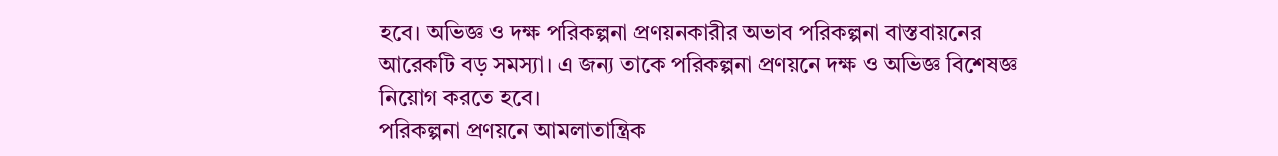হবে। অভিজ্ঞ ও দক্ষ পরিকল্পনা প্রণয়নকারীর অভাব পরিকল্পনা বাস্তবায়নের আরেকটি বড় সমস্যা। এ জন্য তাকে পরিকল্পনা প্রণয়নে দক্ষ ও অভিজ্ঞ বিশেষজ্ঞ নিয়োগ করতে হবে।
পরিকল্পনা প্রণয়নে আমলাতান্ত্রিক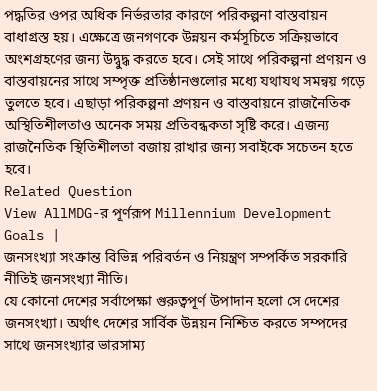পদ্ধতির ওপর অধিক নির্ভরতার কারণে পরিকল্পনা বাস্তবায়ন বাধাগ্রস্ত হয়। এক্ষেত্রে জনগণকে উন্নয়ন কর্মসূচিতে সক্রিয়ভাবে অংশগ্রহণের জন্য উদ্বুদ্ধ করতে হবে। সেই সাথে পরিকল্পনা প্রণয়ন ও বাস্তবায়নের সাথে সম্পৃক্ত প্রতিষ্ঠানগুলোর মধ্যে যথাযথ সমন্বয় গড়ে তুলতে হবে। এছাড়া পরিকল্পনা প্রণয়ন ও বাস্তবায়নে রাজনৈতিক অস্থিতিশীলতাও অনেক সময় প্রতিবন্ধকতা সৃষ্টি করে। এজন্য রাজনৈতিক স্থিতিশীলতা বজায় রাখার জন্য সবাইকে সচেতন হতে হবে।
Related Question
View AllMDG-র পূর্ণরূপ Millennium Development Goals |
জনসংখ্যা সংক্রান্ত বিভিন্ন পরিবর্তন ও নিয়ন্ত্রণ সম্পর্কিত সরকারি নীতিই জনসংখ্যা নীতি।
যে কোনো দেশের সর্বাপেক্ষা গুরুত্বপূর্ণ উপাদান হলো সে দেশের জনসংখ্যা। অর্থাৎ দেশের সার্বিক উন্নয়ন নিশ্চিত করতে সম্পদের সাথে জনসংখ্যার ভারসাম্য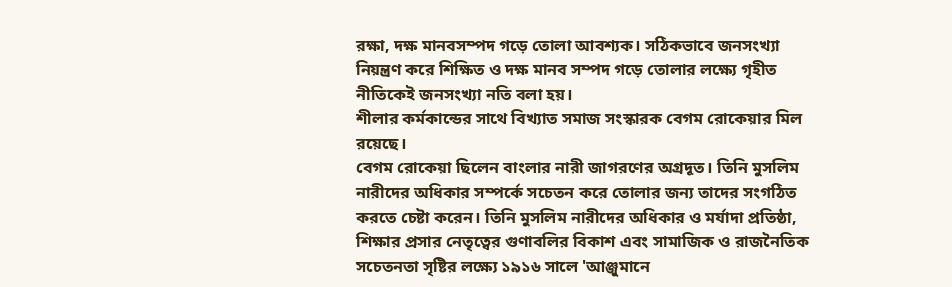রক্ষা, দক্ষ মানবসম্পদ গড়ে তোলা আবশ্যক। সঠিকভাবে জনসংখ্যা নিয়ন্ত্রণ করে শিক্ষিত ও দক্ষ মানব সম্পদ গড়ে তোলার লক্ষ্যে গৃহীত নীতিকেই জনসংখ্যা নতি বলা হয়।
শীলার কর্মকান্ডের সাথে বিখ্যাত সমাজ সংস্কারক বেগম রোকেয়ার মিল রয়েছে।
বেগম রোকেয়া ছিলেন বাংলার নারী জাগরণের অগ্রদূত। তিনি মুসলিম নারীদের অধিকার সম্পর্কে সচেতন করে তোলার জন্য তাদের সংগঠিত করতে চেষ্টা করেন। তিনি মুসলিম নারীদের অধিকার ও মর্যাদা প্রতিষ্ঠা, শিক্ষার প্রসার নেতৃত্বের গুণাবলির বিকাশ এবং সামাজিক ও রাজনৈতিক সচেতনতা সৃষ্টির লক্ষ্যে ১৯১৬ সালে 'আঞ্জুমানে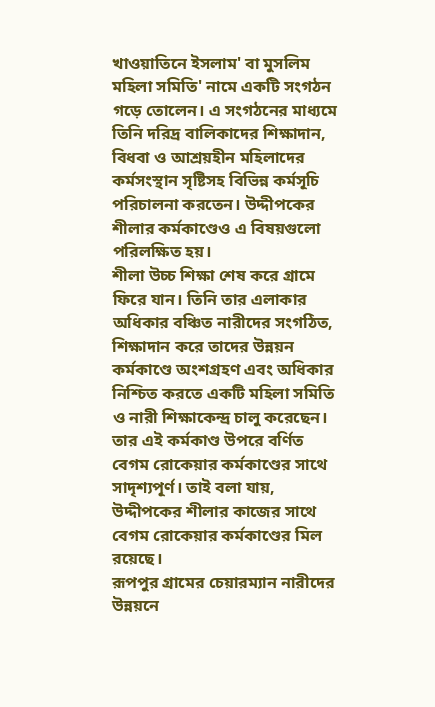খাওয়াতিনে ইসলাম' বা মুসলিম মহিলা সমিতি' নামে একটি সংগঠন গড়ে তোলেন। এ সংগঠনের মাধ্যমে তিনি দরিদ্র বালিকাদের শিক্ষাদান, বিধবা ও আশ্রয়হীন মহিলাদের কর্মসংস্থান সৃষ্টিসহ বিভিন্ন কর্মসূচি পরিচালনা করতেন। উদ্দীপকের শীলার কর্মকাণ্ডেও এ বিষয়গুলো পরিলক্ষিত হয়।
শীলা উচ্চ শিক্ষা শেষ করে গ্রামে ফিরে যান। তিনি তার এলাকার অধিকার বঞ্চিত নারীদের সংগঠিত, শিক্ষাদান করে তাদের উন্নয়ন কর্মকাণ্ডে অংশগ্রহণ এবং অধিকার নিশ্চিত করতে একটি মহিলা সমিতি ও নারী শিক্ষাকেন্দ্র চালু করেছেন। তার এই কর্মকাণ্ড উপরে বর্ণিত বেগম রোকেয়ার কর্মকাণ্ডের সাথে সাদৃশ্যপূর্ণ। তাই বলা যায়, উদ্দীপকের শীলার কাজের সাথে বেগম রোকেয়ার কর্মকাণ্ডের মিল রয়েছে।
রূপপুর গ্রামের চেয়ারম্যান নারীদের উন্নয়নে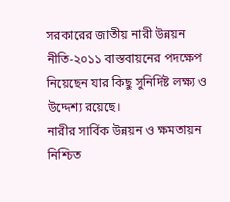সরকারের জাতীয় নারী উন্নয়ন নীতি-২০১১ বাস্তবায়নের পদক্ষেপ নিয়েছেন যার কিছু সুনির্দিষ্ট লক্ষ্য ও উদ্দেশ্য রয়েছে।
নারীর সার্বিক উন্নয়ন ও ক্ষমতায়ন নিশ্চিত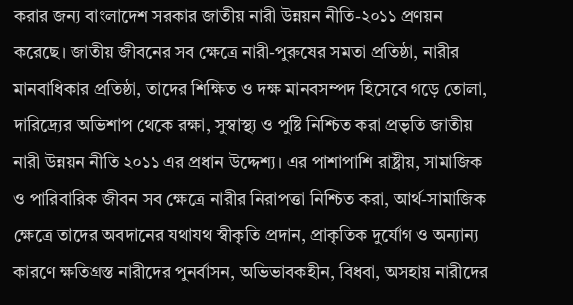করার জন্য বাংলাদেশ সরকার জাতীয় নারী উন্নয়ন নীতি-২০১১ প্রণয়ন করেছে। জাতীয় জীবনের সব ক্ষেত্রে নারী-পুরুষের সমতা প্রতিষ্ঠা, নারীর মানবাধিকার প্রতিষ্ঠা, তাদের শিক্ষিত ও দক্ষ মানবসম্পদ হিসেবে গড়ে তোলা, দারিদ্র্যের অভিশাপ থেকে রক্ষা, সুস্বাস্থ্য ও পুষ্টি নিশ্চিত করা প্রভৃতি জাতীয় নারী উন্নয়ন নীতি ২০১১ এর প্রধান উদ্দেশ্য। এর পাশাপাশি রাষ্ট্রীয়, সামাজিক ও পারিবারিক জীবন সব ক্ষেত্রে নারীর নিরাপত্তা নিশ্চিত করা, আর্থ-সামাজিক ক্ষেত্রে তাদের অবদানের যথাযথ স্বীকৃতি প্রদান, প্রাকৃতিক দুর্যোগ ও অন্যান্য কারণে ক্ষতিগ্রস্ত নারীদের পুনর্বাসন, অভিভাবকহীন, বিধবা, অসহায় নারীদের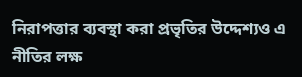নিরাপত্তার ব্যবস্থা করা প্রভৃতির উদ্দেশ্যও এ নীতির লক্ষ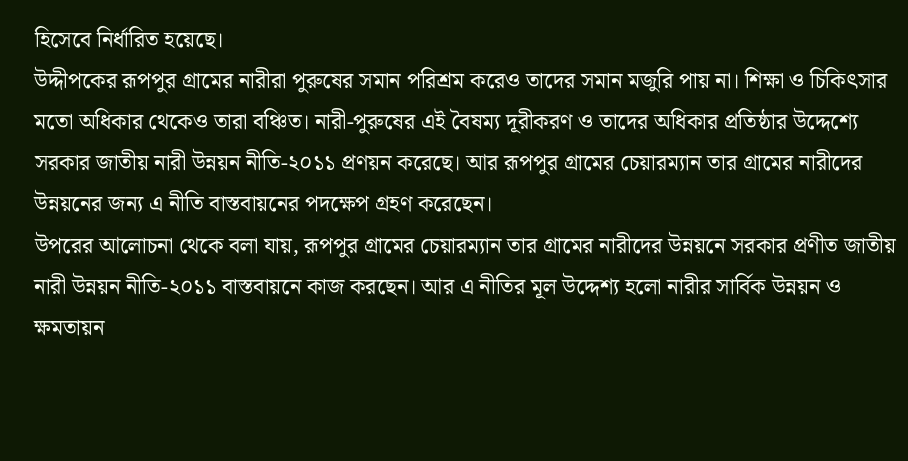হিসেবে নির্ধারিত হয়েছে।
উদ্দীপকের রূপপুর গ্রামের নারীরা পুরুষের সমান পরিশ্রম করেও তাদের সমান মজুরি পায় না। শিক্ষা ও চিকিৎসার মতো অধিকার থেকেও তারা বঞ্চিত। নারী-পুরুষের এই বৈষম্য দূরীকরণ ও তাদের অধিকার প্রতিষ্ঠার উদ্দেশ্যে সরকার জাতীয় নারী উন্নয়ন নীতি-২০১১ প্রণয়ন করেছে। আর রূপপুর গ্রামের চেয়ারম্যান তার গ্রামের নারীদের উন্নয়নের জন্য এ নীতি বাস্তবায়নের পদক্ষেপ গ্রহণ করেছেন।
উপরের আলোচনা থেকে বলা যায়, রূপপুর গ্রামের চেয়ারম্যান তার গ্রামের নারীদের উন্নয়নে সরকার প্রণীত জাতীয় নারী উন্নয়ন নীতি-২০১১ বাস্তবায়নে কাজ করছেন। আর এ নীতির মূল উদ্দেশ্য হলো নারীর সার্বিক উন্নয়ন ও ক্ষমতায়ন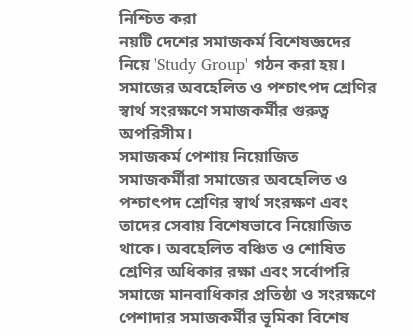নিশ্চিত করা
নয়টি দেশের সমাজকর্ম বিশেষজ্ঞদের নিয়ে 'Study Group' গঠন করা হয়।
সমাজের অবহেলিত ও পশ্চাৎপদ শ্রেণির স্বার্থ সংরক্ষণে সমাজকর্মীর গুরুত্ব অপরিসীম।
সমাজকর্ম পেশায় নিয়োজিত সমাজকর্মীরা সমাজের অবহেলিত ও পশ্চাৎপদ শ্রেণির স্বার্থ সংরক্ষণ এবং তাদের সেবায় বিশেষভাবে নিয়োজিত থাকে। অবহেলিত বঞ্চিত ও শোষিত শ্রেণির অধিকার রক্ষা এবং সর্বোপরি সমাজে মানবাধিকার প্রতিষ্ঠা ও সংরক্ষণে পেশাদার সমাজকর্মীর ভূমিকা বিশেষ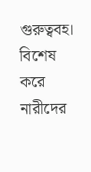গুরুত্ববহ। বিশেষ করে নারীদের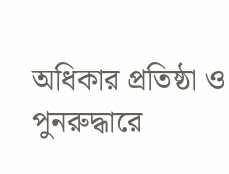অধিকার প্রতিষ্ঠা ও পুনরুদ্ধারে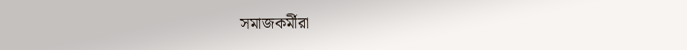সমাজকর্মীরা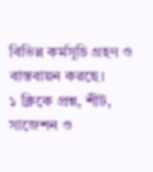বিভিন্ন কর্মসূচি গ্রহণ ও বাস্তবায়ন করছে।
১ ক্লিকে প্রশ্ন, শীট, সাজেশন ও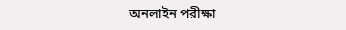অনলাইন পরীক্ষা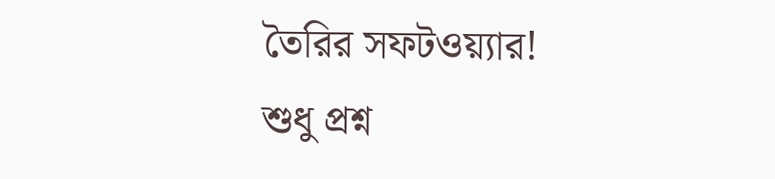তৈরির সফটওয়্যার!
শুধু প্রশ্ন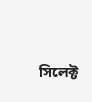সিলেক্ট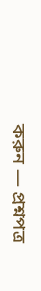করুন — প্রশ্নপত্র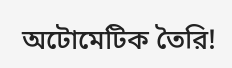অটোমেটিক তৈরি!